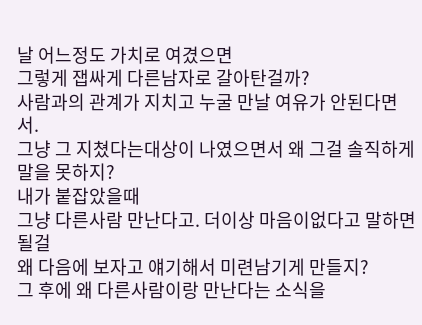날 어느정도 가치로 여겼으면
그렇게 잽싸게 다른남자로 갈아탄걸까?
사람과의 관계가 지치고 누굴 만날 여유가 안된다면서.
그냥 그 지쳤다는대상이 나였으면서 왜 그걸 솔직하게 말을 못하지?
내가 붙잡았을때
그냥 다른사람 만난다고. 더이상 마음이없다고 말하면 될걸
왜 다음에 보자고 얘기해서 미련남기게 만들지?
그 후에 왜 다른사람이랑 만난다는 소식을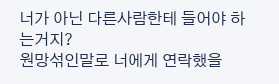너가 아닌 다른사람한테 들어야 하는거지?
원망섞인말로 너에게 연락했을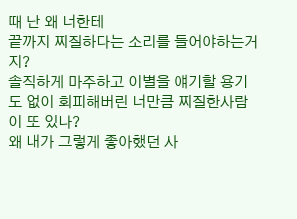때 난 왜 너한테
끝까지 찌질하다는 소리를 들어야하는거지?
솔직하게 마주하고 이별을 얘기할 용기도 없이 회피해버린 너만큼 찌질한사람이 또 있나?
왜 내가 그렇게 좋아했던 사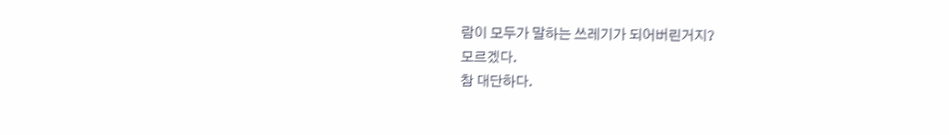람이 모두가 말하는 쓰레기가 되어버린거지?
모르겠다.
참 대단하다.